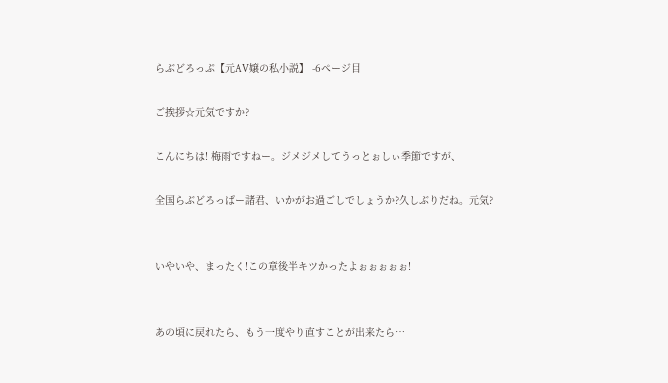らぶどろっぷ【元AV嬢の私小説】 -6ページ目

ご挨拶☆元気ですか?

こんにちは! 梅雨ですねー。ジメジメしてうっとぉしぃ季節ですが、

全国らぶどろっぱー諸君、いかがお過ごしでしょうか?久しぶりだね。元気?


いやいや、まったく!この章後半キツかったよぉぉぉぉぉ!


あの頃に戻れたら、もう一度やり直すことが出来たら…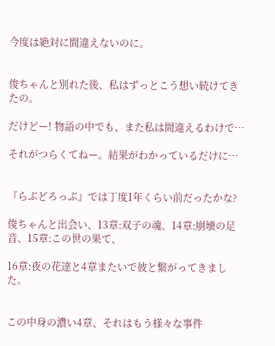今度は絶対に間違えないのに。


俊ちゃんと別れた後、私はずっとこう想い続けてきたの。

だけどー! 物語の中でも、また私は間違えるわけで…

それがつらくてねー。結果がわかっているだけに…


『らぶどろっぷ』では丁度1年くらい前だったかな?

俊ちゃんと出会い、13章:双子の魂、14章:崩壊の足音、15章:この世の果て、

16章:夜の花達と4章またいで彼と繋がってきました。


この中身の濃い4章、それはもう様々な事件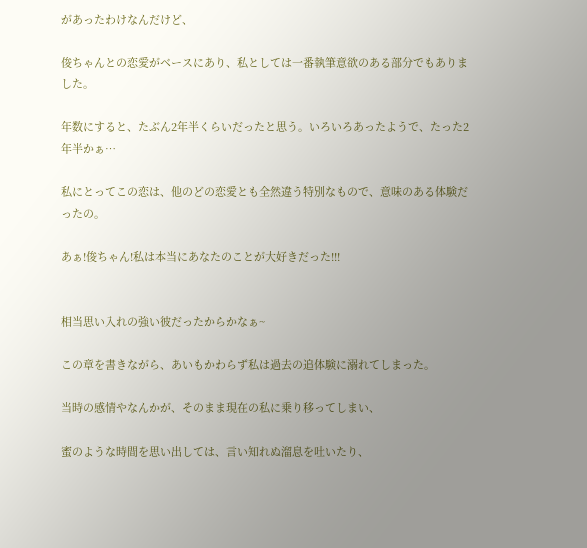があったわけなんだけど、

俊ちゃんとの恋愛がベースにあり、私としては一番執筆意欲のある部分でもありました。

年数にすると、たぶん2年半くらいだったと思う。いろいろあったようで、たった2年半かぁ…

私にとってこの恋は、他のどの恋愛とも全然違う特別なもので、意味のある体験だったの。

あぁ!俊ちゃん!私は本当にあなたのことが大好きだった!!!


相当思い入れの強い彼だったからかなぁ~

この章を書きながら、あいもかわらず私は過去の追体験に溺れてしまった。

当時の感情やなんかが、そのまま現在の私に乗り移ってしまい、

蜜のような時間を思い出しては、言い知れぬ溜息を吐いたり、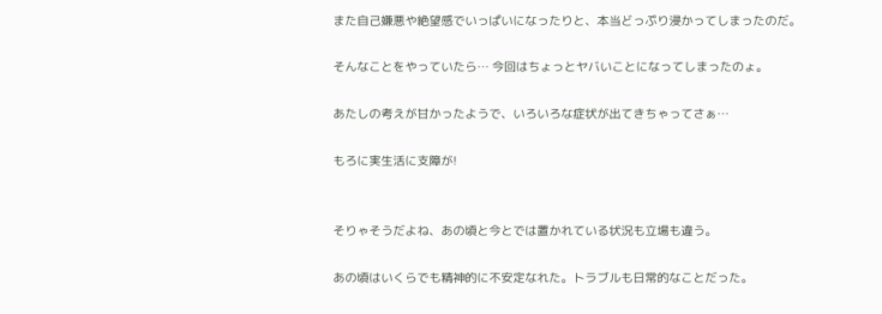また自己嫌悪や絶望感でいっぱいになったりと、本当どっぷり浸かってしまったのだ。

そんなことをやっていたら… 今回はちょっとヤバいことになってしまったのょ。

あたしの考えが甘かったようで、いろいろな症状が出てきちゃってさぁ…

もろに実生活に支障が!


そりゃそうだよね、あの頃と今とでは置かれている状況も立場も違う。

あの頃はいくらでも精神的に不安定なれた。トラブルも日常的なことだった。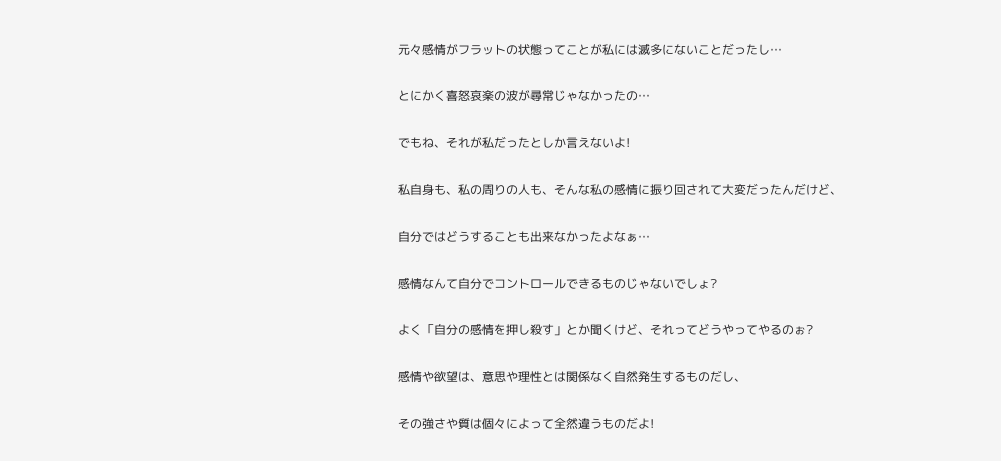元々感情がフラットの状態ってことが私には滅多にないことだったし…

とにかく喜怒哀楽の波が尋常じゃなかったの…

でもね、それが私だったとしか言えないよ!

私自身も、私の周りの人も、そんな私の感情に振り回されて大変だったんだけど、

自分ではどうすることも出来なかったよなぁ…

感情なんて自分でコントロールできるものじゃないでしょ?

よく「自分の感情を押し殺す」とか聞くけど、それってどうやってやるのぉ?

感情や欲望は、意思や理性とは関係なく自然発生するものだし、

その強さや質は個々によって全然違うものだよ!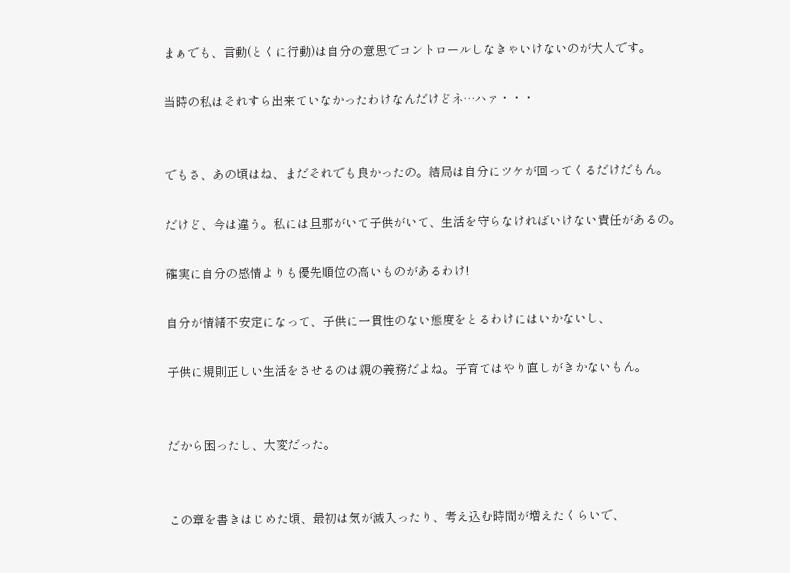まぁでも、言動(とくに行動)は自分の意思でコントロールしなきゃいけないのが大人です。

当時の私はそれすら出来ていなかったわけなんだけどネ…ハァ・・・


でもさ、あの頃はね、まだそれでも良かったの。結局は自分にツケが回ってくるだけだもん。

だけど、今は違う。私には旦那がいて子供がいて、生活を守らなければいけない責任があるの。

確実に自分の感情よりも優先順位の高いものがあるわけ!

自分が情緒不安定になって、子供に一貫性のない態度をとるわけにはいかないし、

子供に規則正しい生活をさせるのは親の義務だよね。子育てはやり直しがきかないもん。


だから困ったし、大変だった。


この章を書きはじめた頃、最初は気が滅入ったり、考え込む時間が増えたくらいで、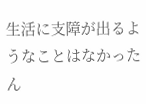生活に支障が出るようなことはなかったん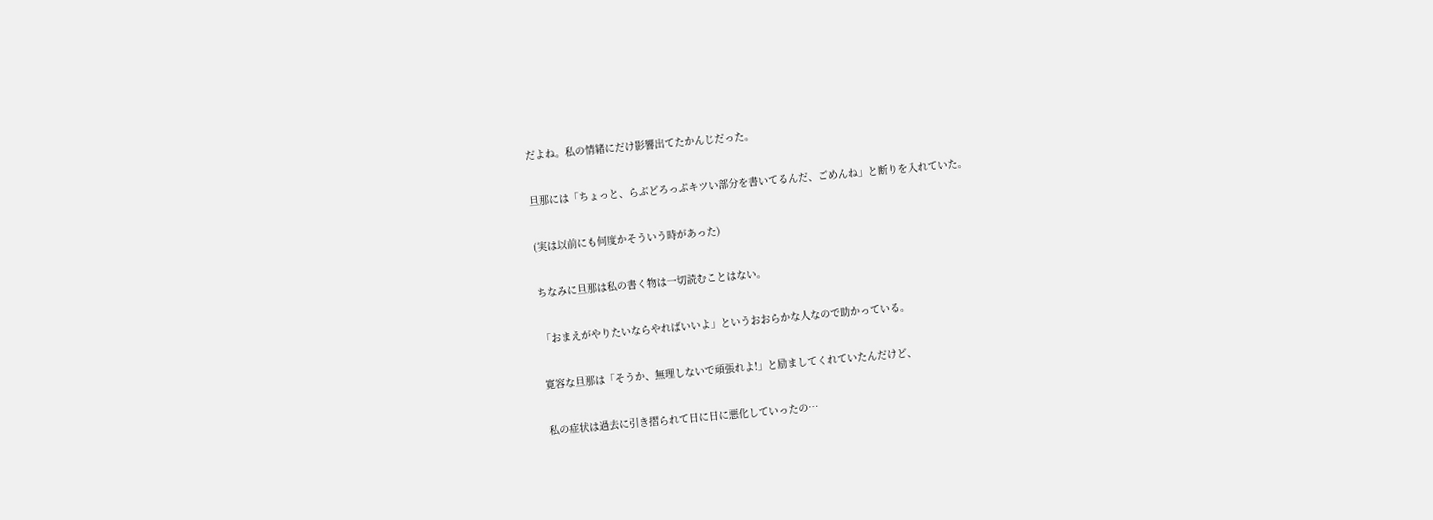だよね。私の情緒にだけ影響出てたかんじだった。

旦那には「ちょっと、らぶどろっぷキツい部分を書いてるんだ、ごめんね」と断りを入れていた。

(実は以前にも何度かそういう時があった)

ちなみに旦那は私の書く物は一切読むことはない。

「おまえがやりたいならやればいいよ」というおおらかな人なので助かっている。

寛容な旦那は「そうか、無理しないで頑張れよ!」と励ましてくれていたんだけど、

私の症状は過去に引き摺られて日に日に悪化していったの…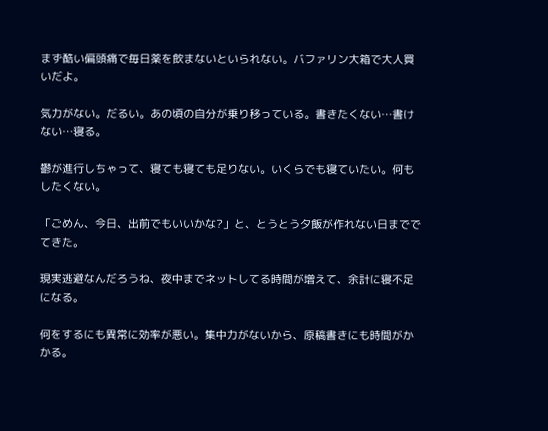まず酷い偏頭痛で毎日薬を飲まないといられない。バファリン大箱で大人買いだよ。

気力がない。だるい。あの頃の自分が乗り移っている。書きたくない…書けない…寝る。

鬱が進行しちゃって、寝ても寝ても足りない。いくらでも寝ていたい。何もしたくない。

「ごめん、今日、出前でもいいかな?」と、とうとう夕飯が作れない日まででてきた。

現実逃避なんだろうね、夜中までネットしてる時間が増えて、余計に寝不足になる。

何をするにも異常に効率が悪い。集中力がないから、原稿書きにも時間がかかる。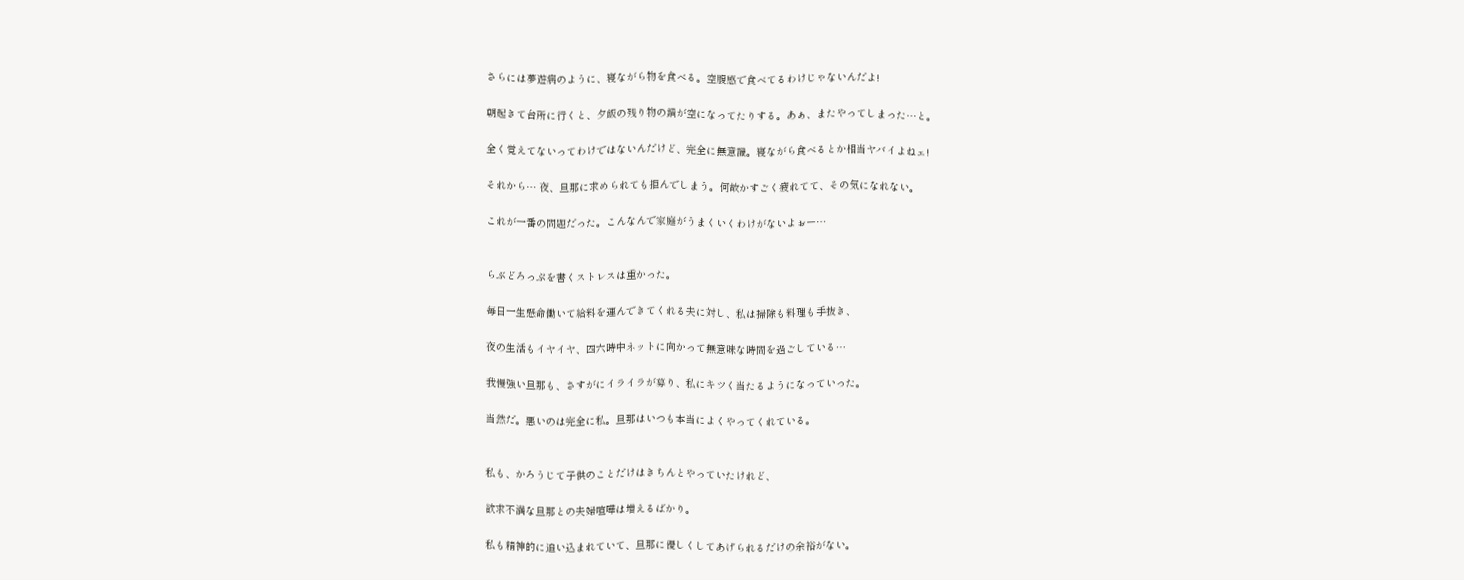さらには夢遊病のように、寝ながら物を食べる。空腹感で食べてるわけじゃないんだよ!

朝起きて台所に行くと、夕飯の残り物の鍋が空になってたりする。あぁ、またやってしまった…と。

全く覚えてないってわけではないんだけど、完全に無意識。寝ながら食べるとか相当ヤバイよねェ!

それから… 夜、旦那に求められても拒んでしまう。何故かすごく疲れてて、その気になれない。

これが一番の問題だった。こんなんで家庭がうまくいくわけがないよぉー…


らぶどろっぷを書くストレスは重かった。

毎日一生懸命働いて給料を運んできてくれる夫に対し、私は掃除も料理も手抜き、

夜の生活もイヤイヤ、四六時中ネットに向かって無意味な時間を過ごしている…

我慢強い旦那も、さすがにイライラが募り、私にキツく当たるようになっていった。

当然だ。悪いのは完全に私。旦那はいつも本当によくやってくれている。


私も、かろうじて子供のことだけはきちんとやっていたけれど、

欲求不満な旦那との夫婦喧嘩は増えるばかり。

私も精神的に追い込まれていて、旦那に優しくしてあげられるだけの余裕がない。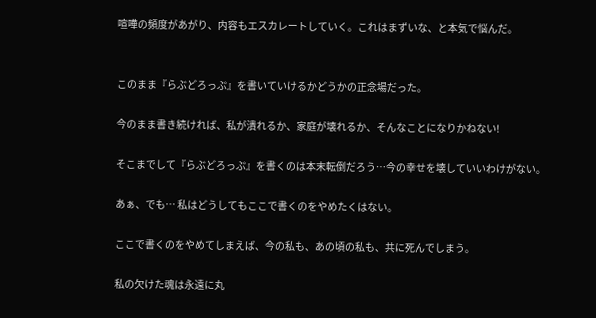喧嘩の頻度があがり、内容もエスカレートしていく。これはまずいな、と本気で悩んだ。


このまま『らぶどろっぷ』を書いていけるかどうかの正念場だった。

今のまま書き続ければ、私が潰れるか、家庭が壊れるか、そんなことになりかねない!

そこまでして『らぶどろっぷ』を書くのは本末転倒だろう…今の幸せを壊していいわけがない。

あぁ、でも… 私はどうしてもここで書くのをやめたくはない。

ここで書くのをやめてしまえば、今の私も、あの頃の私も、共に死んでしまう。

私の欠けた魂は永遠に丸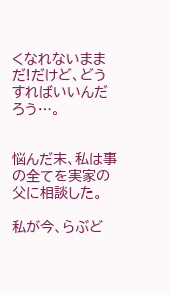くなれないままだ!だけど、どうすればいいんだろう…。


悩んだ末、私は事の全てを実家の父に相談した。

私が今、らぶど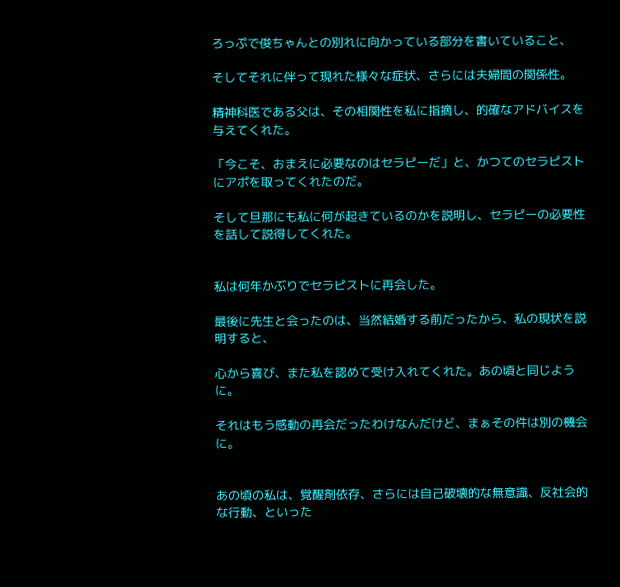ろっぷで俊ちゃんとの別れに向かっている部分を書いていること、

そしてそれに伴って現れた様々な症状、さらには夫婦間の関係性。

精神科医である父は、その相関性を私に指摘し、的確なアドバイスを与えてくれた。

「今こそ、おまえに必要なのはセラピーだ」と、かつてのセラピストにアポを取ってくれたのだ。

そして旦那にも私に何が起きているのかを説明し、セラピーの必要性を話して説得してくれた。


私は何年かぶりでセラピストに再会した。

最後に先生と会ったのは、当然結婚する前だったから、私の現状を説明すると、

心から喜び、また私を認めて受け入れてくれた。あの頃と同じように。

それはもう感動の再会だったわけなんだけど、まぁその件は別の機会に。


あの頃の私は、覚醒剤依存、さらには自己破壊的な無意識、反社会的な行動、といった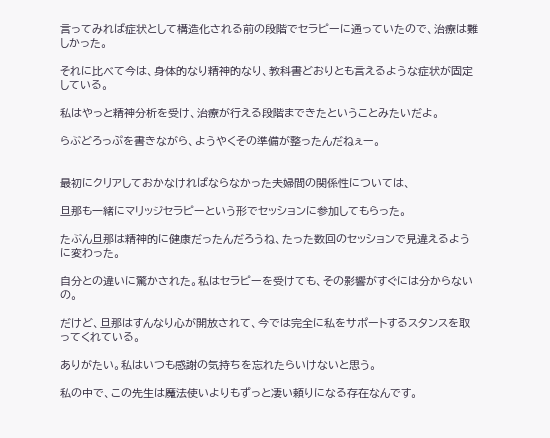言ってみれば症状として構造化される前の段階でセラピーに通っていたので、治療は難しかった。

それに比べて今は、身体的なり精神的なり、教科書どおりとも言えるような症状が固定している。

私はやっと精神分析を受け、治療が行える段階まできたということみたいだよ。

らぶどろっぷを書きながら、ようやくその準備が整ったんだねぇー。


最初にクリアしておかなければならなかった夫婦間の関係性については、

旦那も一緒にマリッジセラピーという形でセッションに参加してもらった。

たぶん旦那は精神的に健康だったんだろうね、たった数回のセッションで見違えるように変わった。

自分との違いに驚かされた。私はセラピーを受けても、その影響がすぐには分からないの。

だけど、旦那はすんなり心が開放されて、今では完全に私をサポートするスタンスを取ってくれている。

ありがたい。私はいつも感謝の気持ちを忘れたらいけないと思う。

私の中で、この先生は魔法使いよりもずっと凄い頼りになる存在なんです。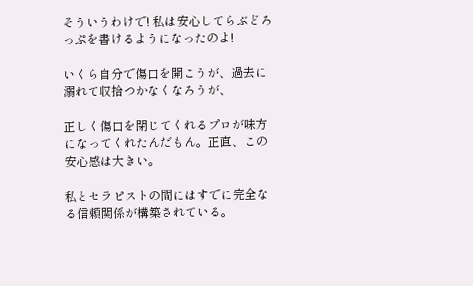そういうわけで! 私は安心してらぶどろっぷを書けるようになったのよ!

いくら自分で傷口を開こうが、過去に溺れて収拾つかなくなろうが、

正しく傷口を閉じてくれるプロが味方になってくれたんだもん。正直、この安心感は大きい。

私とセラピストの間にはすでに完全なる信頼関係が構築されている。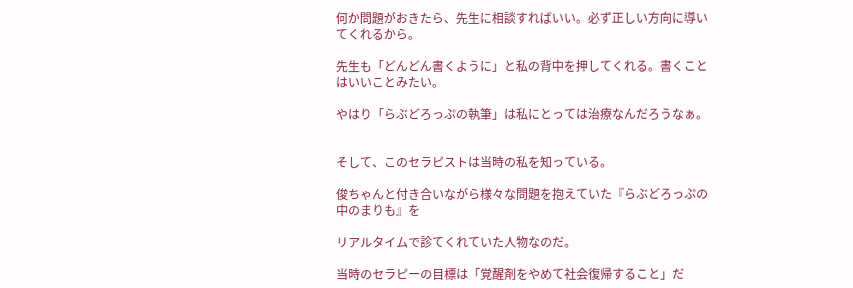何か問題がおきたら、先生に相談すればいい。必ず正しい方向に導いてくれるから。

先生も「どんどん書くように」と私の背中を押してくれる。書くことはいいことみたい。

やはり「らぶどろっぷの執筆」は私にとっては治療なんだろうなぁ。


そして、このセラピストは当時の私を知っている。

俊ちゃんと付き合いながら様々な問題を抱えていた『らぶどろっぷの中のまりも』を

リアルタイムで診てくれていた人物なのだ。

当時のセラピーの目標は「覚醒剤をやめて社会復帰すること」だ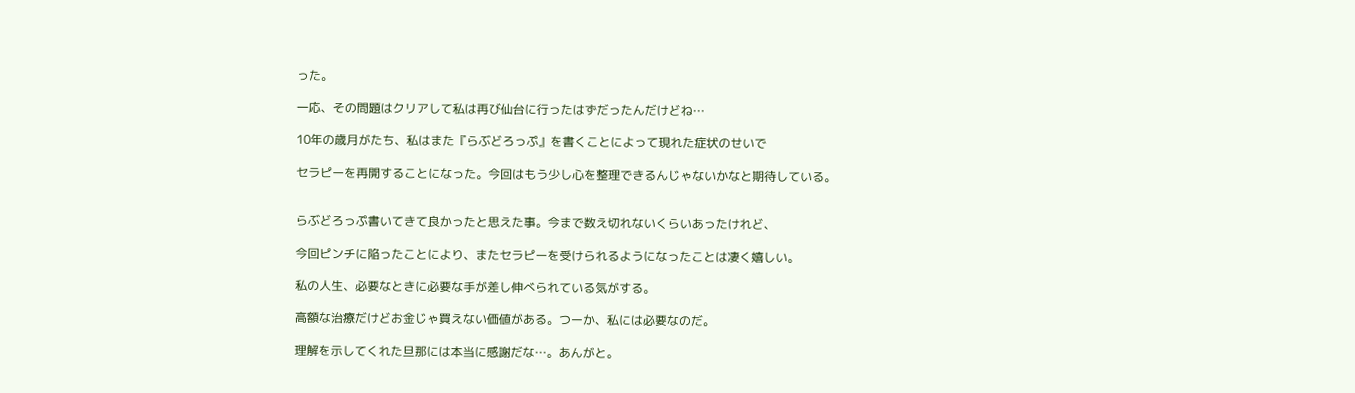った。

一応、その問題はクリアして私は再び仙台に行ったはずだったんだけどね…

10年の歳月がたち、私はまた『らぶどろっぷ』を書くことによって現れた症状のせいで

セラピーを再開することになった。今回はもう少し心を整理できるんじゃないかなと期待している。


らぶどろっぷ書いてきて良かったと思えた事。今まで数え切れないくらいあったけれど、

今回ピンチに陥ったことにより、またセラピーを受けられるようになったことは凄く嬉しい。

私の人生、必要なときに必要な手が差し伸べられている気がする。

高額な治療だけどお金じゃ買えない価値がある。つーか、私には必要なのだ。

理解を示してくれた旦那には本当に感謝だな…。あんがと。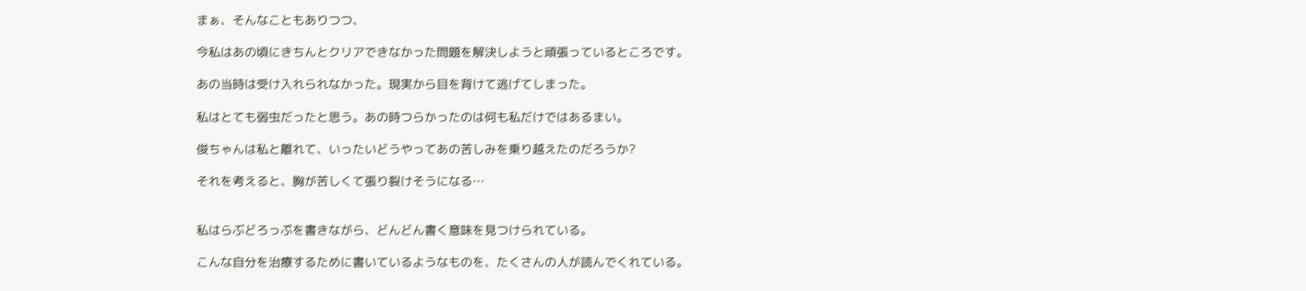まぁ、そんなこともありつつ、

今私はあの頃にきちんとクリアできなかった問題を解決しようと頑張っているところです。

あの当時は受け入れられなかった。現実から目を背けて逃げてしまった。

私はとても弱虫だったと思う。あの時つらかったのは何も私だけではあるまい。

俊ちゃんは私と離れて、いったいどうやってあの苦しみを乗り越えたのだろうか?

それを考えると、胸が苦しくて張り裂けそうになる…


私はらぶどろっぷを書きながら、どんどん書く意味を見つけられている。

こんな自分を治療するために書いているようなものを、たくさんの人が読んでくれている。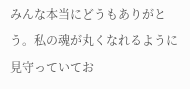みんな本当にどうもありがとう。私の魂が丸くなれるように見守っていてお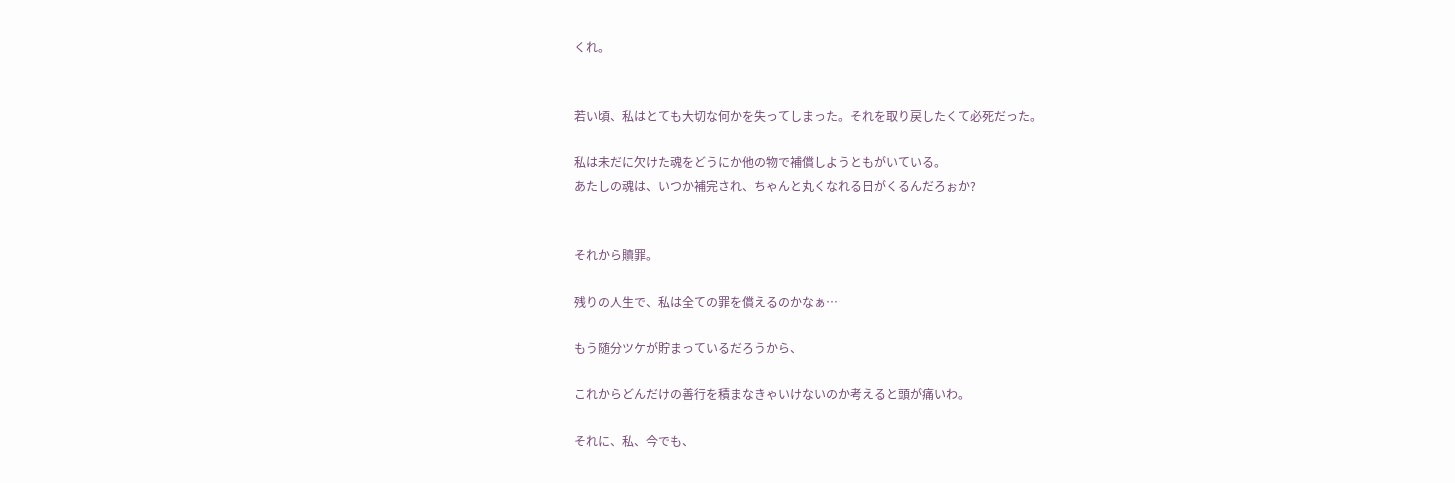くれ。


若い頃、私はとても大切な何かを失ってしまった。それを取り戻したくて必死だった。

私は未だに欠けた魂をどうにか他の物で補償しようともがいている。
あたしの魂は、いつか補完され、ちゃんと丸くなれる日がくるんだろぉか?


それから贖罪。

残りの人生で、私は全ての罪を償えるのかなぁ…

もう随分ツケが貯まっているだろうから、

これからどんだけの善行を積まなきゃいけないのか考えると頭が痛いわ。

それに、私、今でも、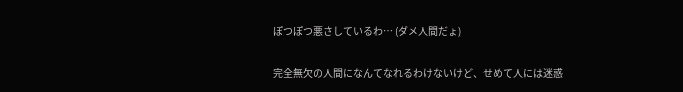ぽつぽつ悪さしているわ… (ダメ人間だょ)

完全無欠の人間になんてなれるわけないけど、せめて人には迷惑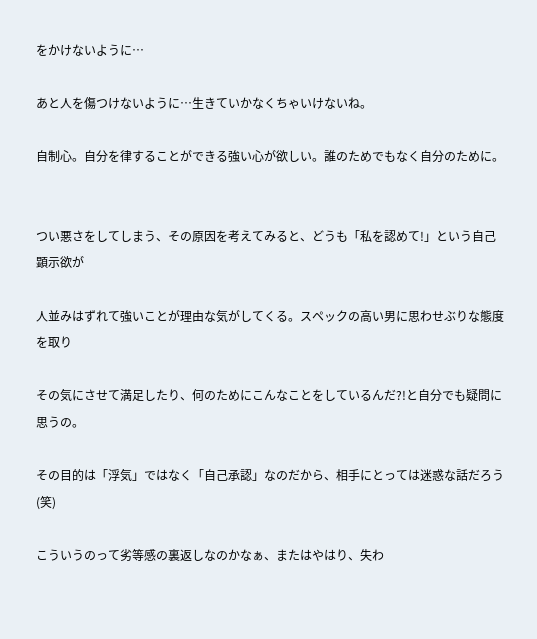をかけないように…

あと人を傷つけないように…生きていかなくちゃいけないね。

自制心。自分を律することができる強い心が欲しい。誰のためでもなく自分のために。


つい悪さをしてしまう、その原因を考えてみると、どうも「私を認めて!」という自己顕示欲が

人並みはずれて強いことが理由な気がしてくる。スペックの高い男に思わせぶりな態度を取り

その気にさせて満足したり、何のためにこんなことをしているんだ?!と自分でも疑問に思うの。

その目的は「浮気」ではなく「自己承認」なのだから、相手にとっては迷惑な話だろう(笑)

こういうのって劣等感の裏返しなのかなぁ、またはやはり、失わ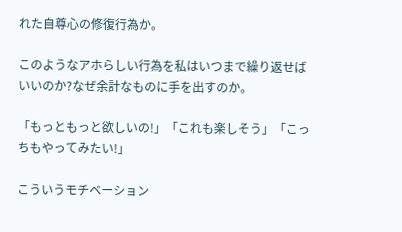れた自尊心の修復行為か。

このようなアホらしい行為を私はいつまで繰り返せばいいのか?なぜ余計なものに手を出すのか。

「もっともっと欲しいの!」「これも楽しそう」「こっちもやってみたい!」

こういうモチベーション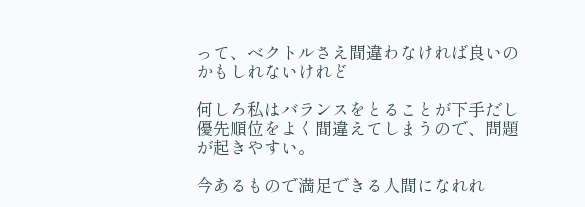って、ベクトルさえ間違わなければ良いのかもしれないけれど

何しろ私はバランスをとることが下手だし優先順位をよく間違えてしまうので、問題が起きやすい。

今あるもので満足できる人間になれれ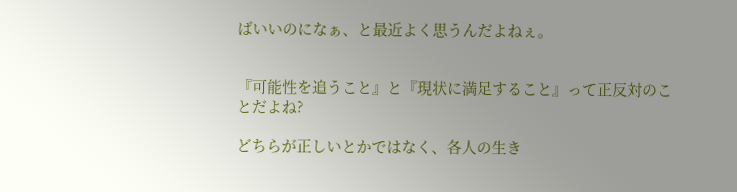ばいいのになぁ、と最近よく思うんだよねぇ。


『可能性を追うこと』と『現状に満足すること』って正反対のことだよね?

どちらが正しいとかではなく、各人の生き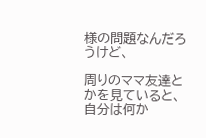様の問題なんだろうけど、

周りのママ友達とかを見ていると、自分は何か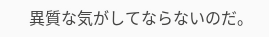異質な気がしてならないのだ。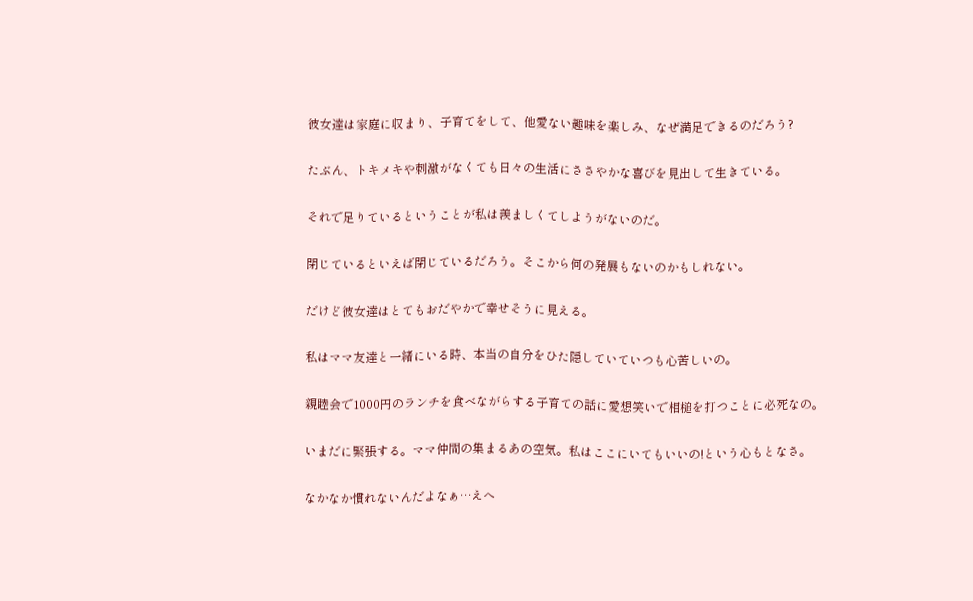彼女達は家庭に収まり、子育てをして、他愛ない趣味を楽しみ、なぜ満足できるのだろう?

たぶん、トキメキや刺激がなくても日々の生活にささやかな喜びを見出して生きている。

それで足りているということが私は羨ましくてしようがないのだ。

閉じているといえば閉じているだろう。そこから何の発展もないのかもしれない。

だけど彼女達はとてもおだやかで幸せそうに見える。

私はママ友達と一緒にいる時、本当の自分をひた隠していていつも心苦しいの。

親睦会で1000円のランチを食べながらする子育ての話に愛想笑いで相槌を打つことに必死なの。

いまだに緊張する。ママ仲間の集まるあの空気。私はここにいてもいいの!という心もとなさ。

なかなか慣れないんだよなぁ…えへ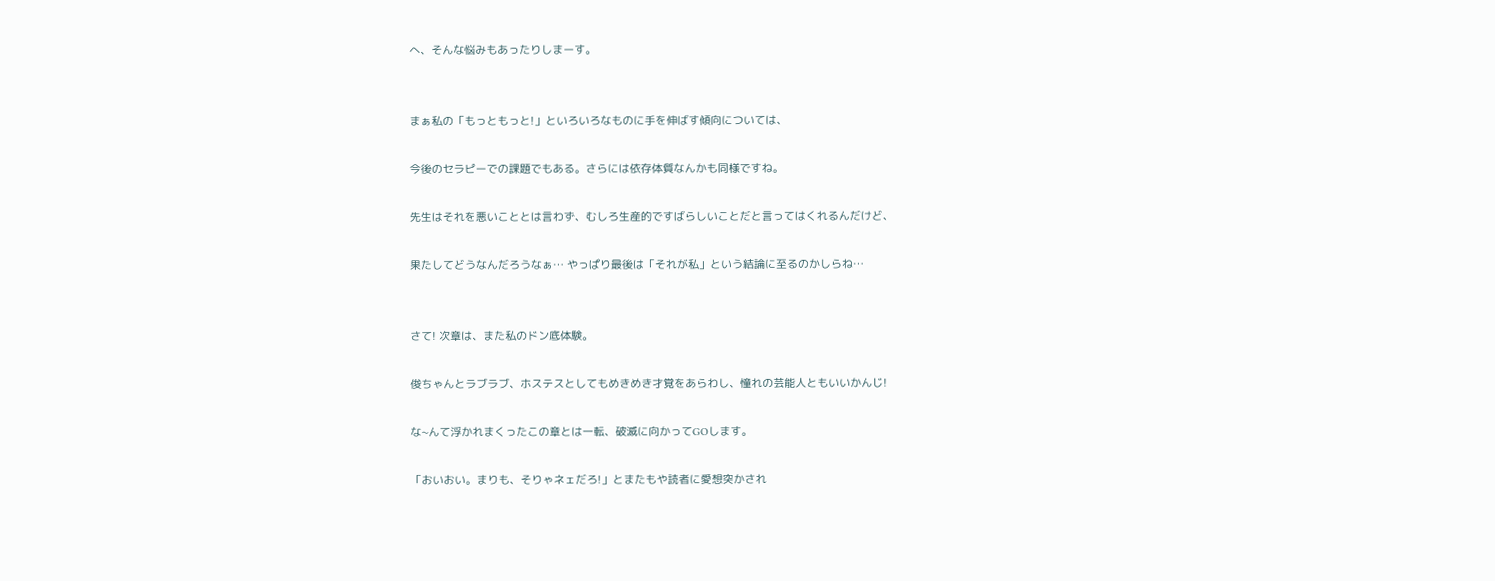へ、そんな悩みもあったりしまーす。


まぁ私の「もっともっと!」といろいろなものに手を伸ばす傾向については、

今後のセラピーでの課題でもある。さらには依存体質なんかも同様ですね。

先生はそれを悪いこととは言わず、むしろ生産的ですばらしいことだと言ってはくれるんだけど、

果たしてどうなんだろうなぁ… やっぱり最後は「それが私」という結論に至るのかしらね…


さて! 次章は、また私のドン底体験。

俊ちゃんとラブラブ、ホステスとしてもめきめき才覚をあらわし、憧れの芸能人ともいいかんじ!

な~んて浮かれまくったこの章とは一転、破滅に向かってGOします。

「おいおい。まりも、そりゃネェだろ!」とまたもや読者に愛想突かされ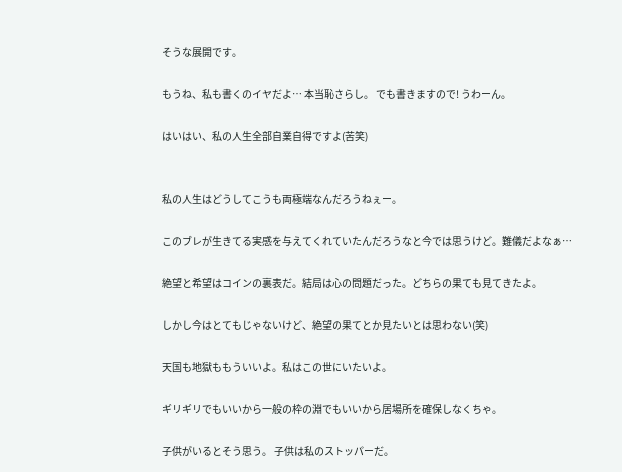そうな展開です。

もうね、私も書くのイヤだよ… 本当恥さらし。 でも書きますので! うわーん。

はいはい、私の人生全部自業自得ですよ(苦笑)


私の人生はどうしてこうも両極端なんだろうねぇー。

このブレが生きてる実感を与えてくれていたんだろうなと今では思うけど。難儀だよなぁ…

絶望と希望はコインの裏表だ。結局は心の問題だった。どちらの果ても見てきたよ。

しかし今はとてもじゃないけど、絶望の果てとか見たいとは思わない(笑)

天国も地獄ももういいよ。私はこの世にいたいよ。

ギリギリでもいいから一般の枠の淵でもいいから居場所を確保しなくちゃ。

子供がいるとそう思う。 子供は私のストッパーだ。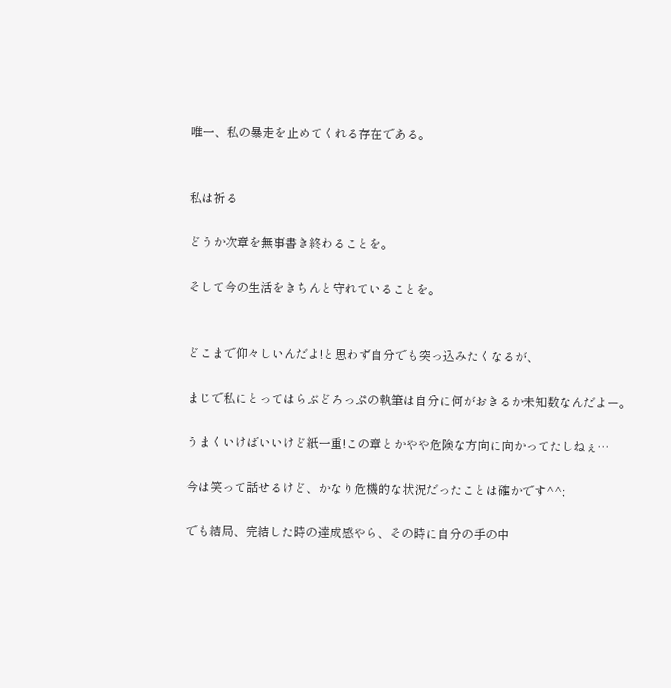唯一、私の暴走を止めてくれる存在である。


私は祈る

どうか次章を無事書き終わることを。

そして今の生活をきちんと守れていることを。


どこまで仰々しいんだよ!と思わず自分でも突っ込みたくなるが、

まじで私にとってはらぶどろっぷの執筆は自分に何がおきるか未知数なんだよー。

うまくいけばいいけど紙一重!この章とかやや危険な方向に向かってたしねぇ…

今は笑って話せるけど、かなり危機的な状況だったことは確かです^^;

でも結局、完結した時の達成感やら、その時に自分の手の中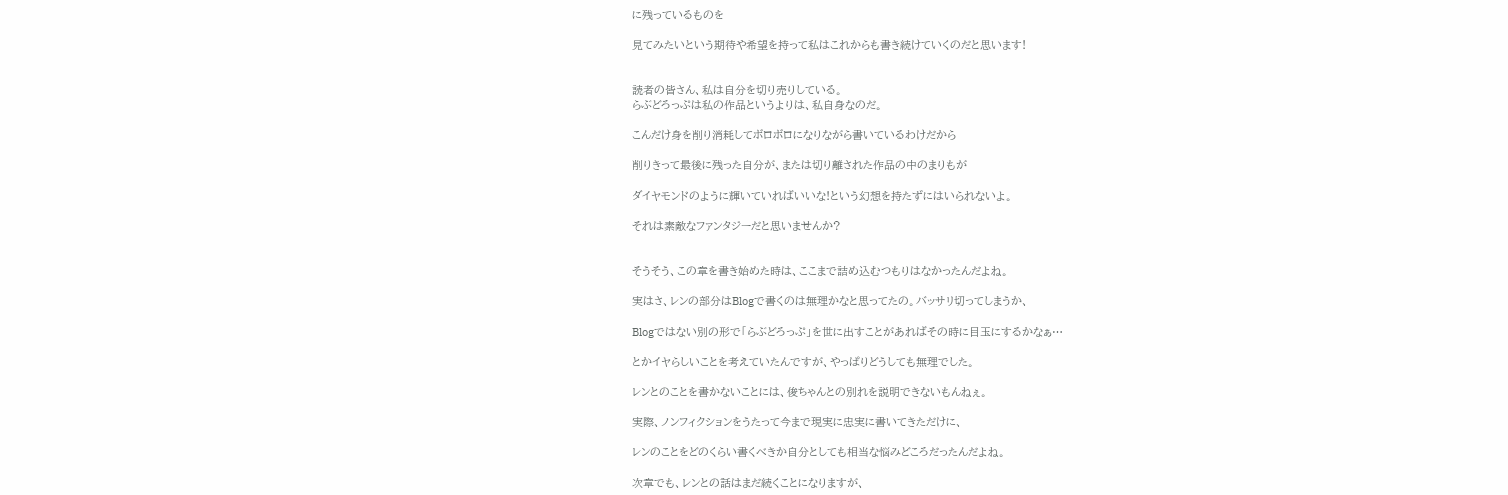に残っているものを

見てみたいという期待や希望を持って私はこれからも書き続けていくのだと思います!


読者の皆さん、私は自分を切り売りしている。
らぶどろっぷは私の作品というよりは、私自身なのだ。

こんだけ身を削り消耗してボロボロになりながら書いているわけだから

削りきって最後に残った自分が、または切り離された作品の中のまりもが

ダイヤモンドのように輝いていればいいな!という幻想を持たずにはいられないよ。

それは素敵なファンタジーだと思いませんか?


そうそう、この章を書き始めた時は、ここまで詰め込むつもりはなかったんだよね。

実はさ、レンの部分はBlogで書くのは無理かなと思ってたの。バッサリ切ってしまうか、

Blogではない別の形で「らぶどろっぷ」を世に出すことがあればその時に目玉にするかなぁ…

とかイヤらしいことを考えていたんですが、やっぱりどうしても無理でした。

レンとのことを書かないことには、俊ちゃんとの別れを説明できないもんねぇ。

実際、ノンフィクションをうたって今まで現実に忠実に書いてきただけに、

レンのことをどのくらい書くべきか自分としても相当な悩みどころだったんだよね。

次章でも、レンとの話はまだ続くことになりますが、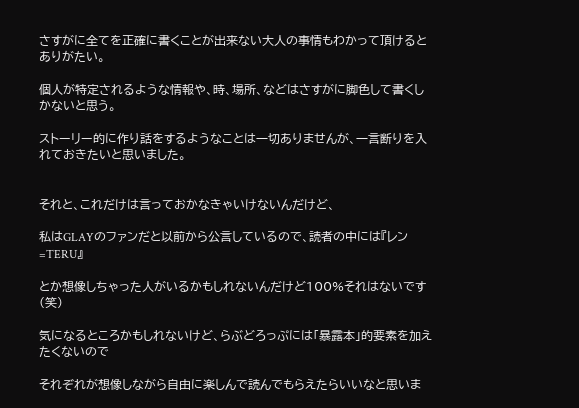さすがに全てを正確に書くことが出来ない大人の事情もわかって頂けるとありがたい。

個人が特定されるような情報や、時、場所、などはさすがに脚色して書くしかないと思う。

ストーリー的に作り話をするようなことは一切ありませんが、一言断りを入れておきたいと思いました。


それと、これだけは言っておかなきゃいけないんだけど、

私はGLAYのファンだと以前から公言しているので、読者の中には『レン=TERU』

とか想像しちゃった人がいるかもしれないんだけど100%それはないです(笑)

気になるところかもしれないけど、らぶどろっぷには「暴露本」的要素を加えたくないので

それぞれが想像しながら自由に楽しんで読んでもらえたらいいなと思いま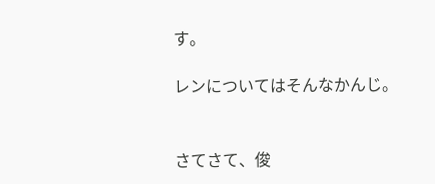す。

レンについてはそんなかんじ。


さてさて、俊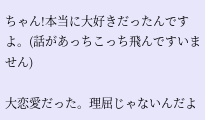ちゃん!本当に大好きだったんですよ。(話があっちこっち飛んですいません)

大恋愛だった。理屈じゃないんだよ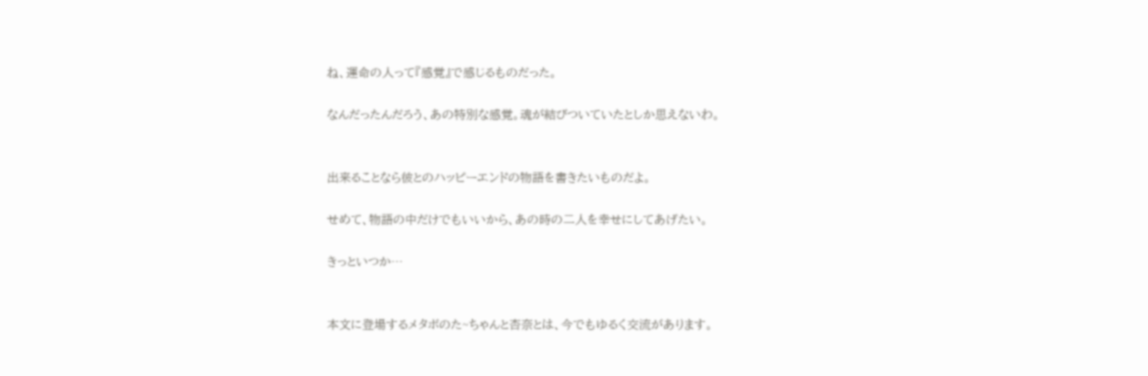ね、運命の人って『感覚』で感じるものだった。

なんだったんだろう、あの特別な感覚。魂が結びついていたとしか思えないわ。


出来ることなら彼とのハッピーエンドの物語を書きたいものだよ。

せめて、物語の中だけでもいいから、あの時の二人を幸せにしてあげたい。

きっといつか…


本文に登場するメタボのた~ちゃんと杏奈とは、今でもゆるく交流があります。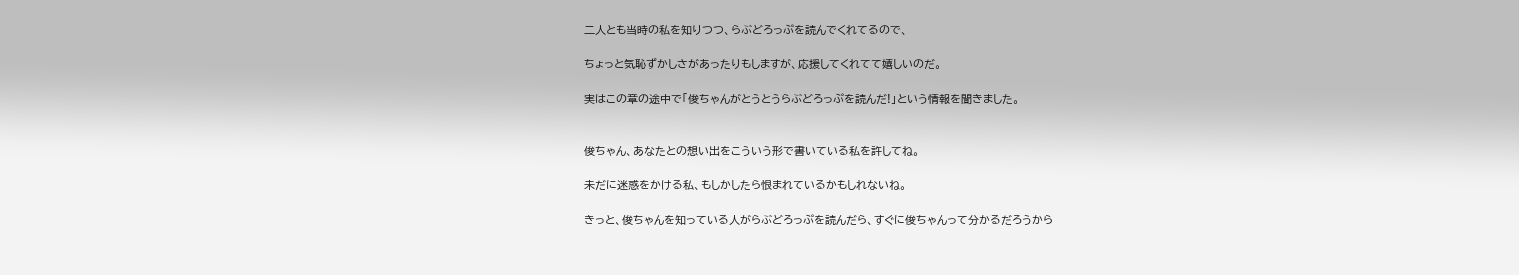二人とも当時の私を知りつつ、らぶどろっぷを読んでくれてるので、

ちょっと気恥ずかしさがあったりもしますが、応援してくれてて嬉しいのだ。

実はこの章の途中で「俊ちゃんがとうとうらぶどろっぷを読んだ!」という情報を聞きました。


俊ちゃん、あなたとの想い出をこういう形で書いている私を許してね。

未だに迷惑をかける私、もしかしたら恨まれているかもしれないね。

きっと、俊ちゃんを知っている人がらぶどろっぷを読んだら、すぐに俊ちゃんって分かるだろうから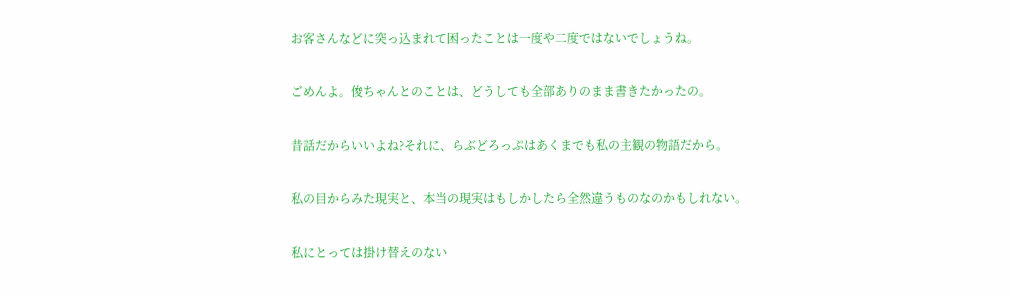お客さんなどに突っ込まれて困ったことは一度や二度ではないでしょうね。

ごめんよ。俊ちゃんとのことは、どうしても全部ありのまま書きたかったの。

昔話だからいいよね?それに、らぶどろっぷはあくまでも私の主観の物語だから。

私の目からみた現実と、本当の現実はもしかしたら全然違うものなのかもしれない。

私にとっては掛け替えのない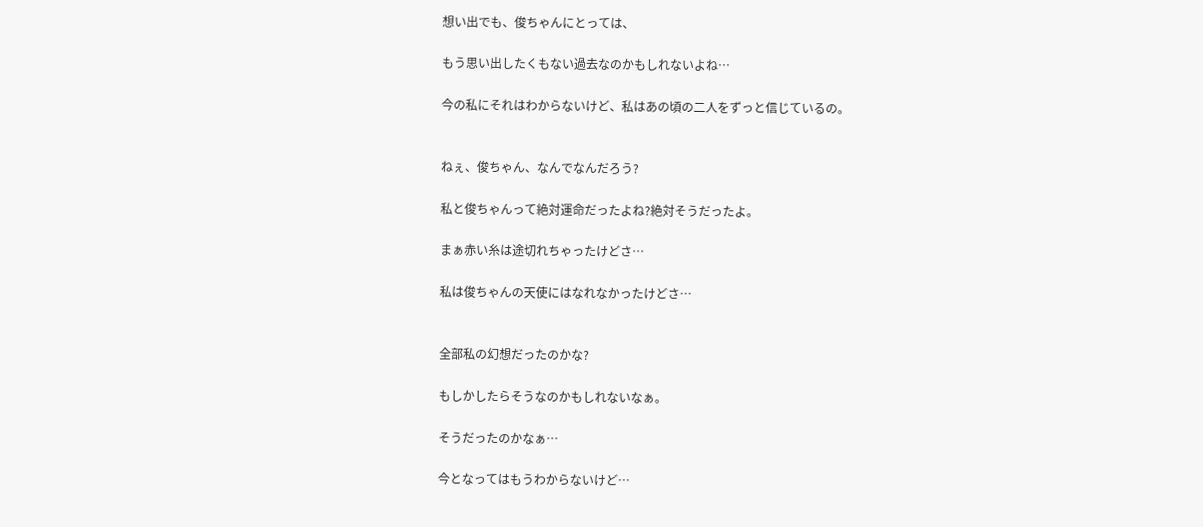想い出でも、俊ちゃんにとっては、

もう思い出したくもない過去なのかもしれないよね…

今の私にそれはわからないけど、私はあの頃の二人をずっと信じているの。


ねぇ、俊ちゃん、なんでなんだろう?

私と俊ちゃんって絶対運命だったよね?絶対そうだったよ。

まぁ赤い糸は途切れちゃったけどさ…

私は俊ちゃんの天使にはなれなかったけどさ…


全部私の幻想だったのかな?

もしかしたらそうなのかもしれないなぁ。

そうだったのかなぁ…

今となってはもうわからないけど…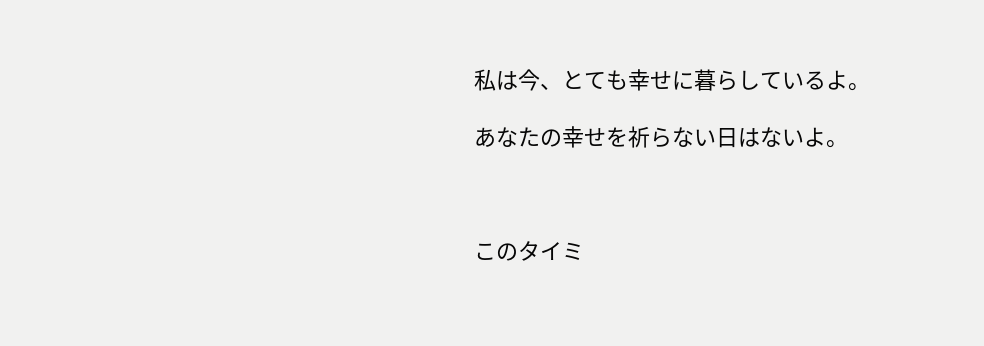私は今、とても幸せに暮らしているよ。

あなたの幸せを祈らない日はないよ。



このタイミ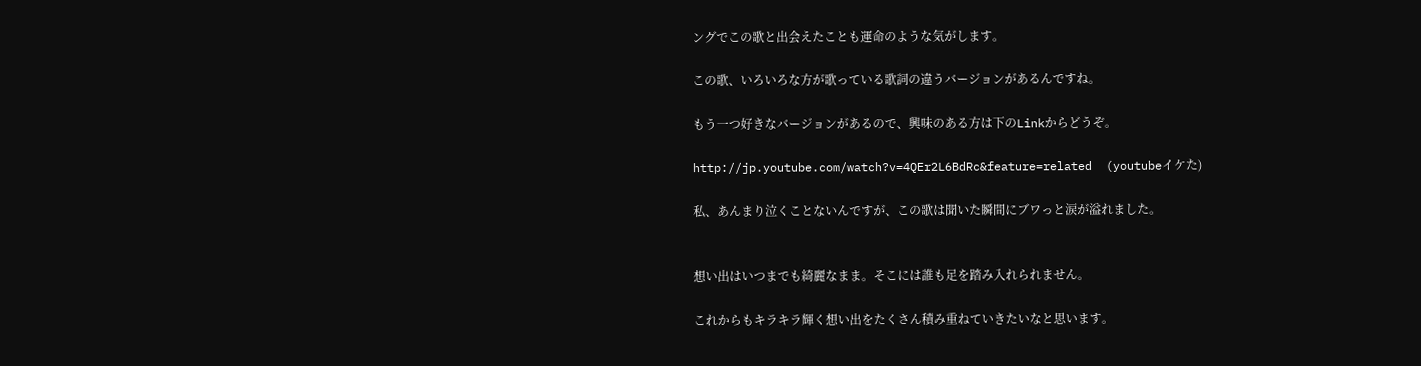ングでこの歌と出会えたことも運命のような気がします。

この歌、いろいろな方が歌っている歌詞の違うバージョンがあるんですね。

もう一つ好きなバージョンがあるので、興味のある方は下のLinkからどうぞ。

http://jp.youtube.com/watch?v=4QEr2L6BdRc&feature=related  (youtubeイケた)

私、あんまり泣くことないんですが、この歌は聞いた瞬間にブワっと涙が溢れました。


想い出はいつまでも綺麗なまま。そこには誰も足を踏み入れられません。

これからもキラキラ輝く想い出をたくさん積み重ねていきたいなと思います。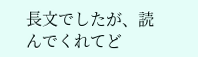長文でしたが、読んでくれてど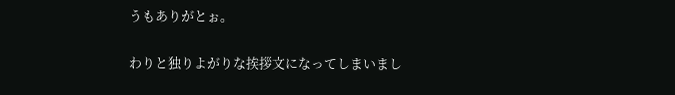うもありがとぉ。

わりと独りよがりな挨拶文になってしまいまし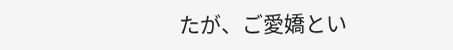たが、ご愛嬌とい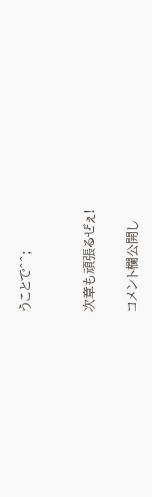うことで^^;


次章も頑張るぜぇ!

コメント欄公開し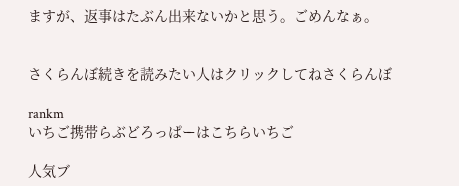ますが、返事はたぶん出来ないかと思う。ごめんなぁ。


さくらんぼ続きを読みたい人はクリックしてねさくらんぼ

rankm
いちご携帯らぶどろっぱーはこちらいちご

人気ブ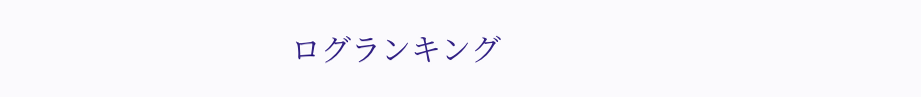ログランキング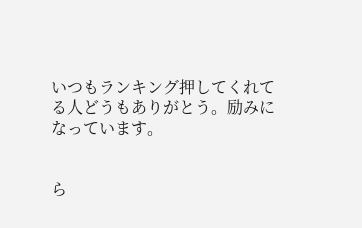いつもランキング押してくれてる人どうもありがとう。励みになっています。


ら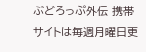ぶどろっぷ外伝 携帯サイトは毎週月曜日更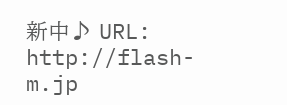新中♪ URL: http://flash-m.jp